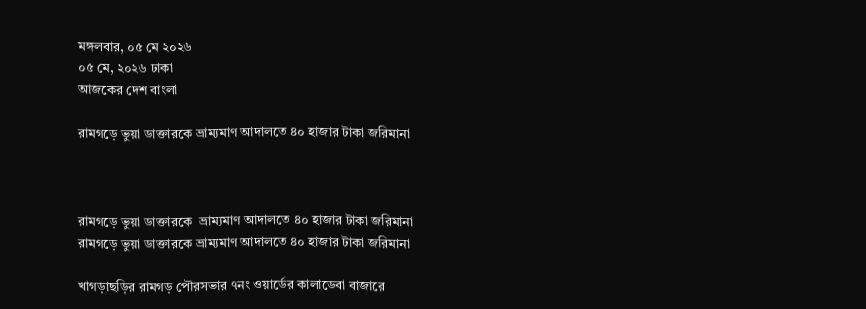মঙ্গলবার, ০৫ মে ২০২৬
০৫ মে, ২০২৬ ঢাকা
আজকের দেশ বাংলা

রামগড়ে ভুয়া ডাক্তারকে ভ্রাম্যমাণ আদালতে ৪০ হাজার টাকা জরিমানা



রামগড়ে ভুয়া ডাক্তারকে  ভ্রাম্যমাণ আদালতে ৪০ হাজার টাকা জরিমানা
রামগড়ে ভুয়া ডাক্তারকে ভ্রাম্যমাণ আদালতে ৪০ হাজার টাকা জরিমানা

খাগড়াছড়ির রামগড় পৌরসভার ৭নং ওয়ার্ডের কালাডেবা বাজারে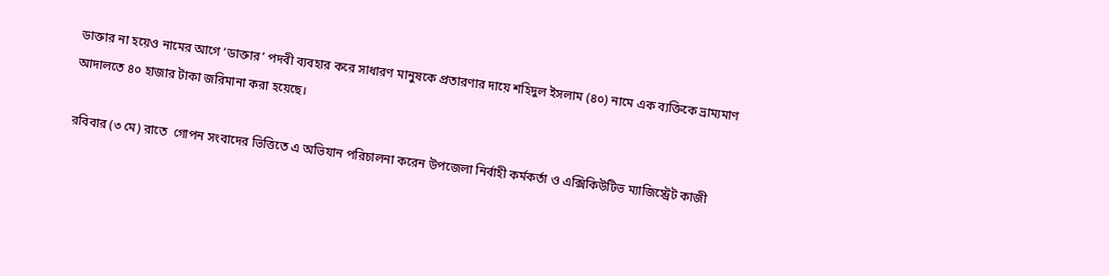ডাক্তার না হয়েও নামের আগে ‘ডাক্তার’ পদবী ব্যবহার করে সাধারণ মানুষকে প্রতারণার দায়ে শহিদুল ইসলাম (৪০) নামে এক ব্যক্তিকে ভ্রাম্যমাণ আদালতে ৪০ হাজার টাকা জরিমানা করা হয়েছে।

রবিবার (৩ মে) রাতে  গোপন সংবাদের ভিত্তিতে এ অভিযান পরিচালনা করেন উপজেলা নির্বাহী কর্মকর্তা ও এক্সিকিউটিভ ম্যাজিস্ট্রেট কাজী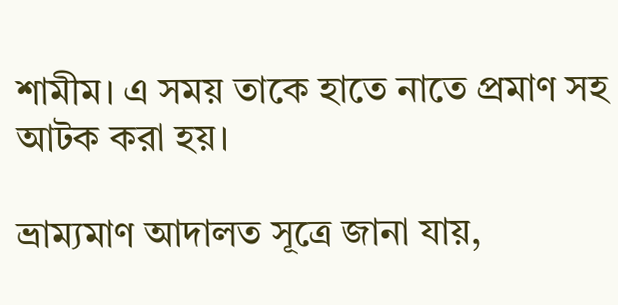শামীম। এ সময় তাকে হাতে নাতে প্রমাণ সহ আটক করা হয়।

ভ্রাম্যমাণ আদালত সূত্রে জানা যায়,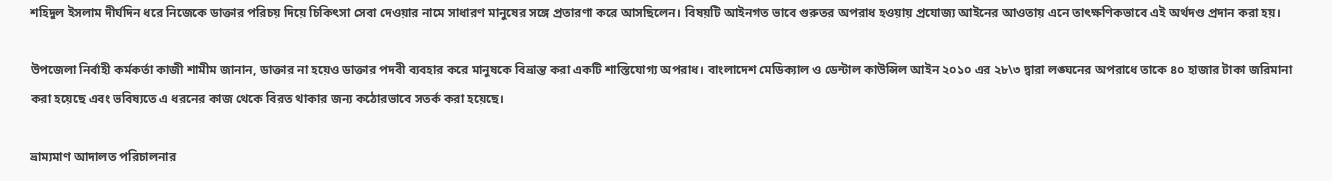শহিদুল ইসলাম দীর্ঘদিন ধরে নিজেকে ডাক্তার পরিচয় দিয়ে চিকিৎসা সেবা দেওয়ার নামে সাধারণ মানুষের সঙ্গে প্রতারণা করে আসছিলেন। বিষয়টি আইনগত ভাবে গুরুতর অপরাধ হওয়ায় প্রযোজ্য আইনের আওতায় এনে তাৎক্ষণিকভাবে এই অর্থদণ্ড প্রদান করা হয়।

উপজেলা নির্বাহী কর্মকর্তা কাজী শামীম জানান, ডাক্তার না হয়েও ডাক্তার পদবী ব্যবহার করে মানুষকে বিভ্রান্ত করা একটি শাস্তিযোগ্য অপরাধ। বাংলাদেশ মেডিক্যাল ও ডেন্টাল কাউন্সিল আইন ২০১০ এর ২৮\৩ দ্বারা লঙ্ঘনের অপরাধে তাকে ৪০ হাজার টাকা জরিমানা করা হয়েছে এবং ভবিষ্যতে এ ধরনের কাজ থেকে বিরত থাকার জন্য কঠোরভাবে সতর্ক করা হয়েছে।

ভ্রাম্যমাণ আদালত পরিচালনার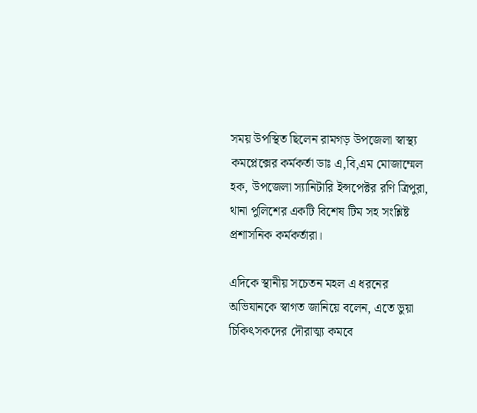সময় উপস্থিত ছিলেন রামগড় উপজেলা স্বাস্থ্য কমপ্লেক্সের কর্মকর্তা ডাঃ এ,বি,এম মোজাম্মেল হক, উপজেলা স্যানিটারি ইন্সপেক্টর রণি ত্রিপুরা, থানা পুলিশের একটি বিশেষ টিম সহ সংশ্লিষ্ট প্রশাসনিক কর্মকর্তারা।

এদিকে স্থানীয় সচেতন মহল এ ধরনের অভিযানকে স্বাগত জানিয়ে বলেন, এতে ভুয়া চিকিৎসকদের দৌরাত্ম্য কমবে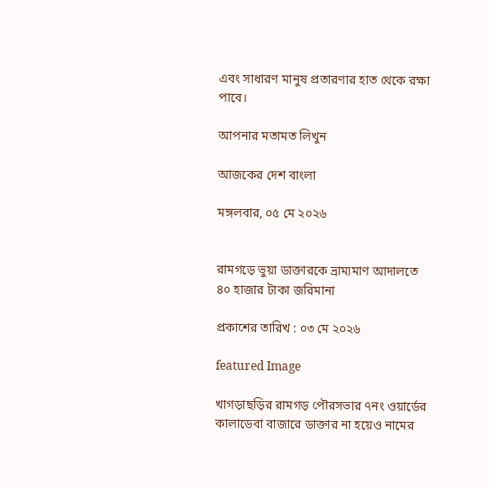এবং সাধারণ মানুষ প্রতারণার হাত থেকে রক্ষা পাবে।

আপনার মতামত লিখুন

আজকের দেশ বাংলা

মঙ্গলবার, ০৫ মে ২০২৬


রামগড়ে ভুয়া ডাক্তারকে ভ্রাম্যমাণ আদালতে ৪০ হাজার টাকা জরিমানা

প্রকাশের তারিখ : ০৩ মে ২০২৬

featured Image

খাগড়াছড়ির রামগড় পৌরসভার ৭নং ওয়ার্ডের কালাডেবা বাজারে ডাক্তার না হয়েও নামের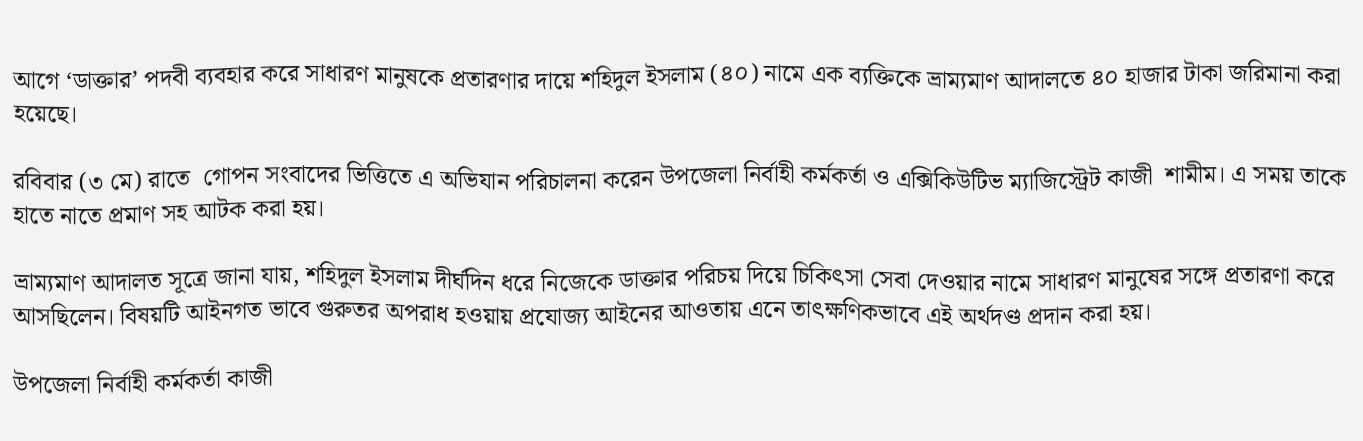আগে ‘ডাক্তার’ পদবী ব্যবহার করে সাধারণ মানুষকে প্রতারণার দায়ে শহিদুল ইসলাম (৪০) নামে এক ব্যক্তিকে ভ্রাম্যমাণ আদালতে ৪০ হাজার টাকা জরিমানা করা হয়েছে।

রবিবার (৩ মে) রাতে  গোপন সংবাদের ভিত্তিতে এ অভিযান পরিচালনা করেন উপজেলা নির্বাহী কর্মকর্তা ও এক্সিকিউটিভ ম্যাজিস্ট্রেট কাজী  শামীম। এ সময় তাকে হাতে নাতে প্রমাণ সহ আটক করা হয়।

ভ্রাম্যমাণ আদালত সূত্রে জানা যায়, শহিদুল ইসলাম দীর্ঘদিন ধরে নিজেকে ডাক্তার পরিচয় দিয়ে চিকিৎসা সেবা দেওয়ার নামে সাধারণ মানুষের সঙ্গে প্রতারণা করে আসছিলেন। বিষয়টি আইনগত ভাবে গুরুতর অপরাধ হওয়ায় প্রযোজ্য আইনের আওতায় এনে তাৎক্ষণিকভাবে এই অর্থদণ্ড প্রদান করা হয়।

উপজেলা নির্বাহী কর্মকর্তা কাজী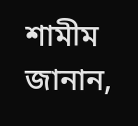শামীম জানান,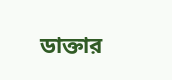ডাক্তার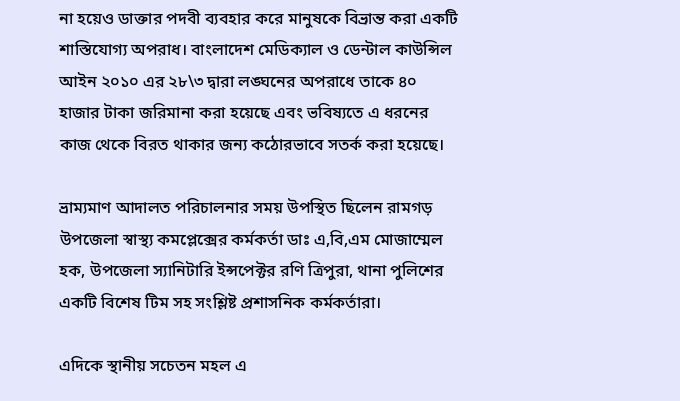না হয়েও ডাক্তার পদবী ব্যবহার করে মানুষকে বিভ্রান্ত করা একটি শাস্তিযোগ্য অপরাধ। বাংলাদেশ মেডিক্যাল ও ডেন্টাল কাউন্সিল আইন ২০১০ এর ২৮\৩ দ্বারা লঙ্ঘনের অপরাধে তাকে ৪০ হাজার টাকা জরিমানা করা হয়েছে এবং ভবিষ্যতে এ ধরনের কাজ থেকে বিরত থাকার জন্য কঠোরভাবে সতর্ক করা হয়েছে।

ভ্রাম্যমাণ আদালত পরিচালনার সময় উপস্থিত ছিলেন রামগড় উপজেলা স্বাস্থ্য কমপ্লেক্সের কর্মকর্তা ডাঃ এ,বি,এম মোজাম্মেল হক, উপজেলা স্যানিটারি ইন্সপেক্টর রণি ত্রিপুরা, থানা পুলিশের একটি বিশেষ টিম সহ সংশ্লিষ্ট প্রশাসনিক কর্মকর্তারা।

এদিকে স্থানীয় সচেতন মহল এ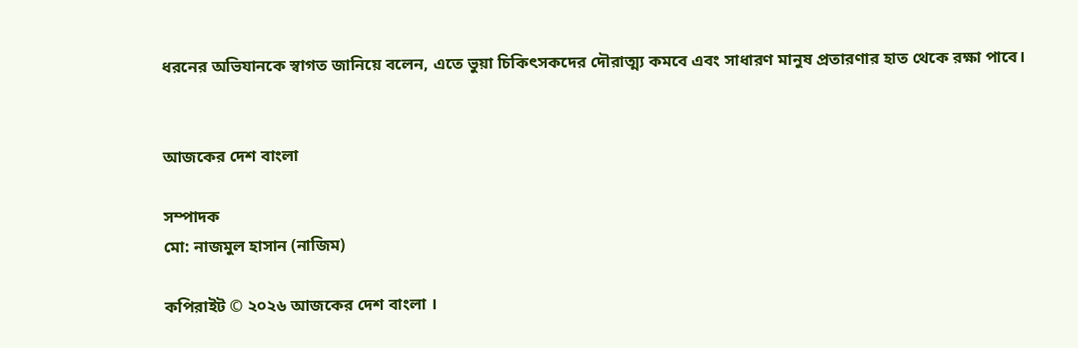ধরনের অভিযানকে স্বাগত জানিয়ে বলেন, এতে ভুয়া চিকিৎসকদের দৌরাত্ম্য কমবে এবং সাধারণ মানুষ প্রতারণার হাত থেকে রক্ষা পাবে।


আজকের দেশ বাংলা

সম্পাদক
মো: নাজমুল হাসান (নাজিম)

কপিরাইট © ২০২৬ আজকের দেশ বাংলা ।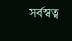সর্বস্বত্ব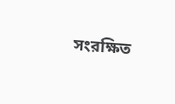সংরক্ষিত